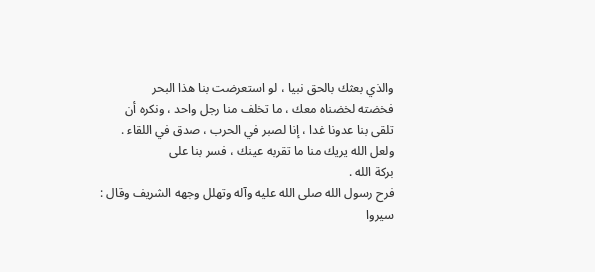والذي بعثك بالحق نبيا ، لو استعرضت بنا هذا البحر
فخضته لخضناه معك ، ما تخلف منا رجل واحد ، ونكره أن
تلقى بنا عدونا غدا ، إنا لصبر في الحرب ، صدق في اللقاء .
ولعل الله يريك منا ما تقربه عينك ، فسر بنا على
بركة الله .
فرح رسول الله صلى الله عليه وآله وتهلل وجهه الشريف وقال :
سيروا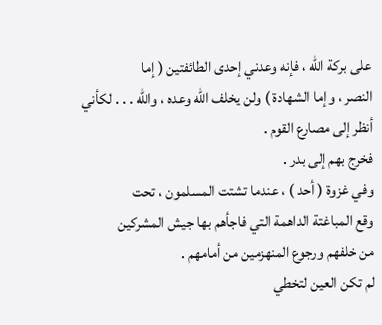على بركة الله ، فإنه وعدني إحدى الطائفتين ( إما
النصر ، وإما الشهادة ) ولن يخلف الله وعده ، والله . . . لكأني
أنظر إلى مصارع القوم .
فخرج بهم إلى بدر .
وفي غزوة ( أحد ) ، عندما تشتت المسلمون ، تحت
وقع المباغتة الداهمة التي فاجأهم بها جيش المشركين
من خلفهم ورجوع المنهزمين من أمامهم .
لم تكن العين لتخطي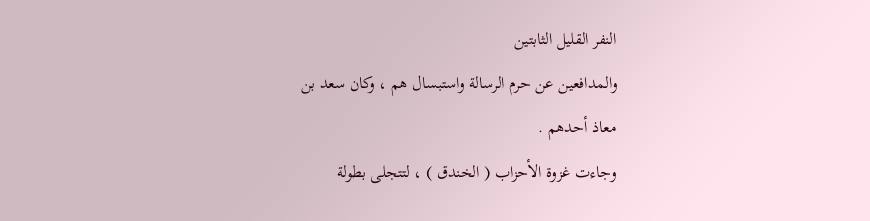النفر القليل الثابتين
والمدافعين عن حرم الرسالة واستبسال هم ، وكان سعد بن
معاذ أحدهم .
وجاءت غزوة الأحزاب ( الخندق ) ، لتتجلى بطولة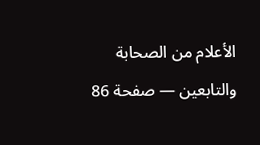الأعلام من الصحابة والتابعين — صفحة 86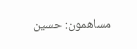مساهمون: حسين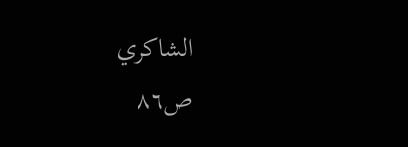الشاكري
ص٨٦